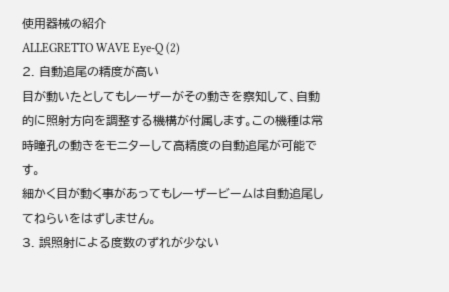使用器械の紹介
ALLEGRETTO WAVE Eye-Q (2)
2. 自動追尾の精度が高い
目が動いたとしてもレーザーがその動きを察知して、自動的に照射方向を調整する機構が付属します。この機種は常時瞳孔の動きをモニターして高精度の自動追尾が可能です。
細かく目が動く事があってもレーザービームは自動追尾してねらいをはずしません。
3. 誤照射による度数のずれが少ない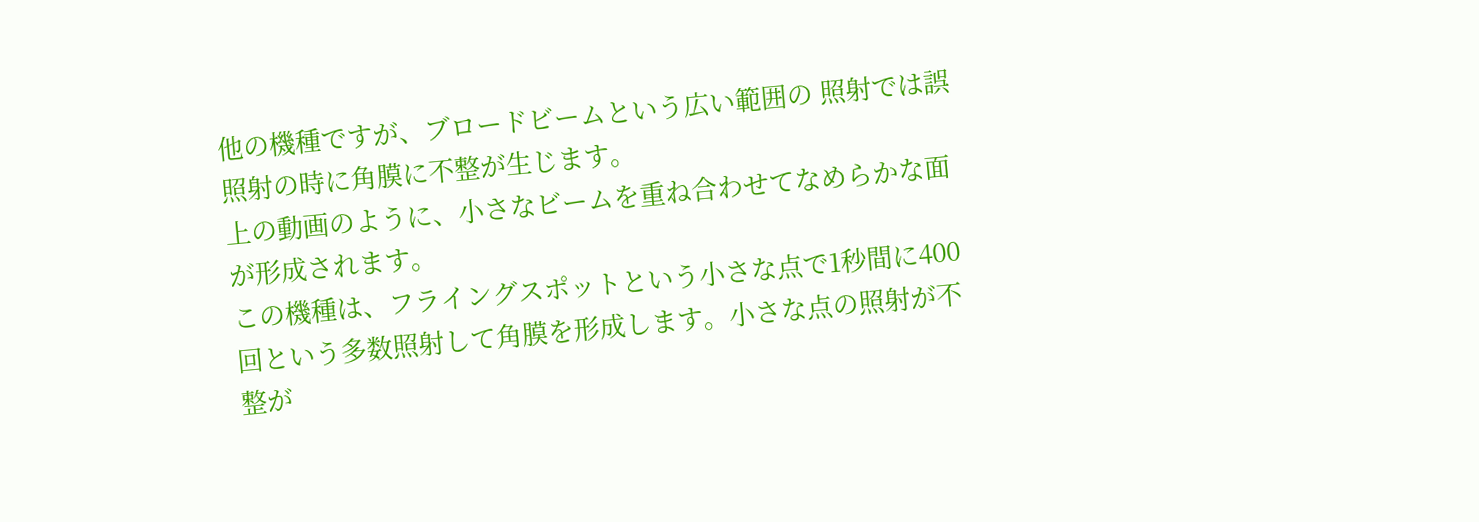他の機種ですが、ブロードビームという広い範囲の 照射では誤照射の時に角膜に不整が生じます。
上の動画のように、小さなビームを重ね合わせてなめらかな面が形成されます。
この機種は、フライングスポットという小さな点で1秒間に400回という多数照射して角膜を形成します。小さな点の照射が不整が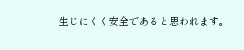生じにくく安全であると思われます。